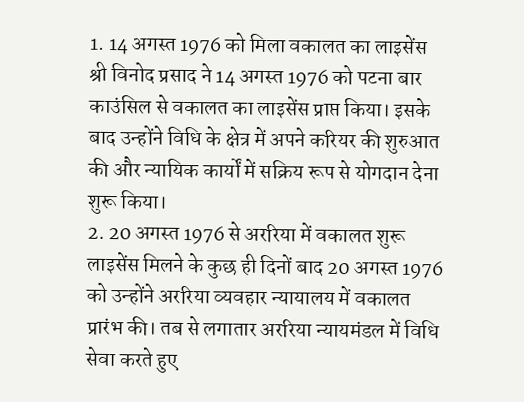1. 14 अगस्त 1976 को मिला वकालत का लाइसेंस
श्री विनोद प्रसाद ने 14 अगस्त 1976 को पटना बार काउंसिल से वकालत का लाइसेंस प्राप्त किया। इसके बाद उन्होंने विधि के क्षेत्र में अपने करियर की शुरुआत की और न्यायिक कार्यों में सक्रिय रूप से योगदान देना शुरू किया।
2. 20 अगस्त 1976 से अररिया में वकालत शुरू
लाइसेंस मिलने के कुछ ही दिनों बाद 20 अगस्त 1976 को उन्होंने अररिया व्यवहार न्यायालय में वकालत प्रारंभ की। तब से लगातार अररिया न्यायमंडल में विधि सेवा करते हुए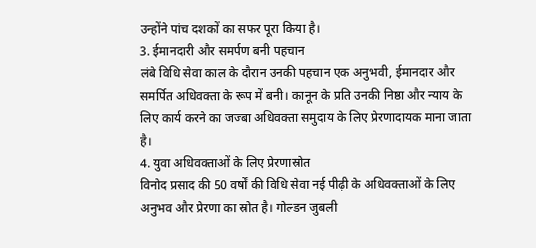उन्होंने पांच दशकों का सफर पूरा किया है।
3. ईमानदारी और समर्पण बनी पहचान
लंबे विधि सेवा काल के दौरान उनकी पहचान एक अनुभवी, ईमानदार और समर्पित अधिवक्ता के रूप में बनी। कानून के प्रति उनकी निष्ठा और न्याय के लिए कार्य करने का जज्बा अधिवक्ता समुदाय के लिए प्रेरणादायक माना जाता है।
4. युवा अधिवक्ताओं के लिए प्रेरणास्रोत
विनोद प्रसाद की 50 वर्षों की विधि सेवा नई पीढ़ी के अधिवक्ताओं के लिए अनुभव और प्रेरणा का स्रोत है। गोल्डन जुबली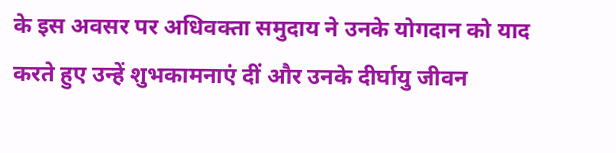के इस अवसर पर अधिवक्ता समुदाय ने उनके योगदान को याद करते हुए उन्हें शुभकामनाएं दीं और उनके दीर्घायु जीवन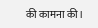की कामना की।